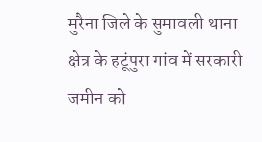मुरैना जिले के सुमावली थाना क्षेत्र के हटूंपुरा गांव में सरकारी जमीन को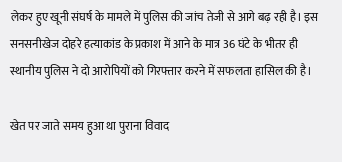लेकर हुए खूनी संघर्ष के मामले में पुलिस की जांच तेजी से आगे बढ़ रही है। इस सनसनीखेज दोहरे हत्याकांड के प्रकाश में आने के मात्र 36 घंटे के भीतर ही स्थानीय पुलिस ने दो आरोपियों को गिरफ्तार करने में सफलता हासिल की है।

खेत पर जाते समय हुआ था पुराना विवाद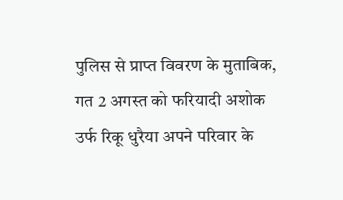पुलिस से प्राप्त विवरण के मुताबिक, गत 2 अगस्त को फरियादी अशोक उर्फ रिकू धुरैया अपने परिवार के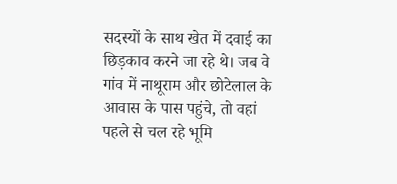सदस्यों के साथ खेत में दवाई का छिड़काव करने जा रहे थे। जब वे गांव में नाथूराम और छोटेलाल के आवास के पास पहुंचे, तो वहां पहले से चल रहे भूमि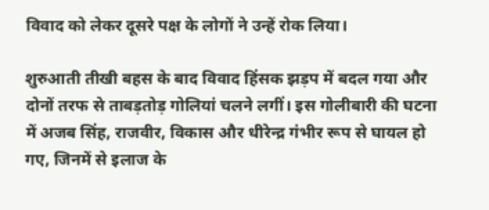विवाद को लेकर दूसरे पक्ष के लोगों ने उन्हें रोक लिया।

शुरुआती तीखी बहस के बाद विवाद हिंसक झड़प में बदल गया और दोनों तरफ से ताबड़तोड़ गोलियां चलने लगीं। इस गोलीबारी की घटना में अजब सिंह, राजवीर, विकास और धीरेन्द्र गंभीर रूप से घायल हो गए, जिनमें से इलाज के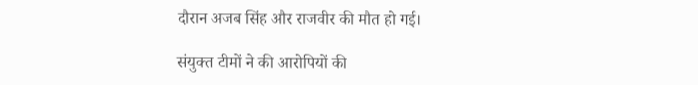दौरान अजब सिंह और राजवीर की मौत हो गई।

संयुक्त टीमों ने की आरोपियों की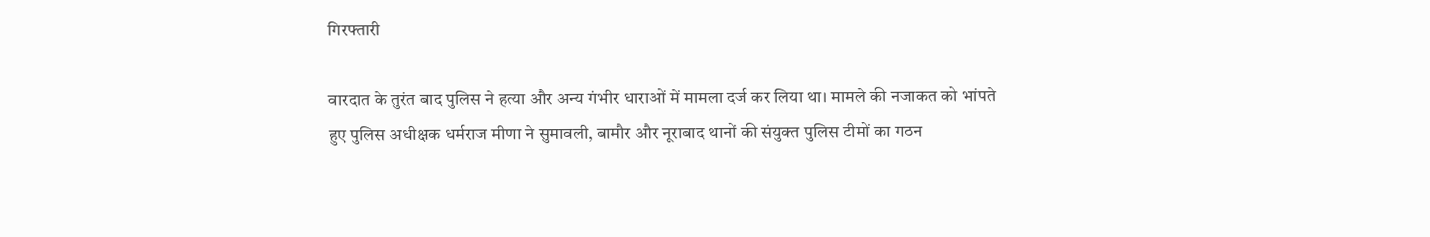गिरफ्तारी

वारदात के तुरंत बाद पुलिस ने हत्या और अन्य गंभीर धाराओं में मामला दर्ज कर लिया था। मामले की नजाकत को भांपते हुए पुलिस अधीक्षक धर्मराज मीणा ने सुमावली, बामौर और नूराबाद थानों की संयुक्त पुलिस टीमों का गठन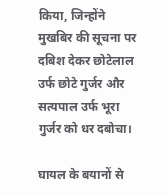किया, जिन्होंने मुखबिर की सूचना पर दबिश देकर छोटेलाल उर्फ छोटे गुर्जर और सत्यपाल उर्फ भूरा गुर्जर को धर दबोचा।

घायल के बयानों से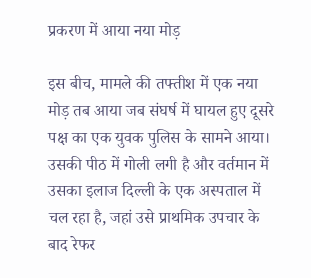प्रकरण में आया नया मोड़

इस बीच, मामले की तफ्तीश में एक नया मोड़ तब आया जब संघर्ष में घायल हुए दूसरे पक्ष का एक युवक पुलिस के सामने आया। उसकी पीठ में गोली लगी है और वर्तमान में उसका इलाज दिल्ली के एक अस्पताल में चल रहा है, जहां उसे प्राथमिक उपचार के बाद रेफर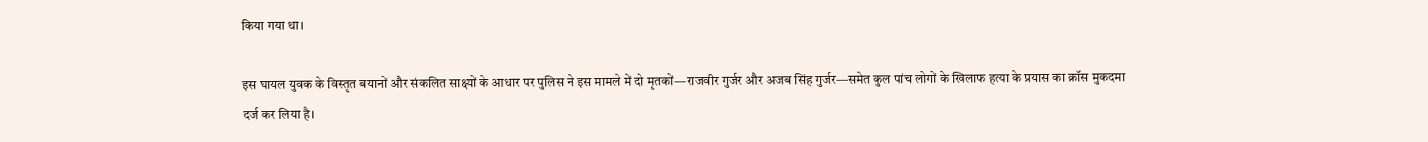किया गया था।

इस घायल युवक के विस्तृत बयानों और संकलित साक्ष्यों के आधार पर पुलिस ने इस मामले में दो मृतकों—राजवीर गुर्जर और अजब सिंह गुर्जर—समेत कुल पांच लोगों के खिलाफ हत्या के प्रयास का क्रॉस मुकदमा दर्ज कर लिया है।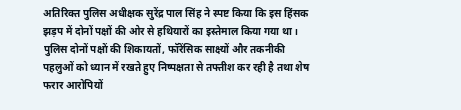अतिरिक्त पुलिस अधीक्षक सुरेंद्र पाल सिंह ने स्पष्ट किया कि इस हिंसक झड़प में दोनों पक्षों की ओर से हथियारों का इस्तेमाल किया गया था। पुलिस दोनों पक्षों की शिकायतों, फॉरेंसिक साक्ष्यों और तकनीकी पहलुओं को ध्यान में रखते हुए निष्पक्षता से तफ्तीश कर रही है तथा शेष फरार आरोपियों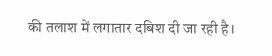की तलाश में लगातार दबिश दी जा रही है।